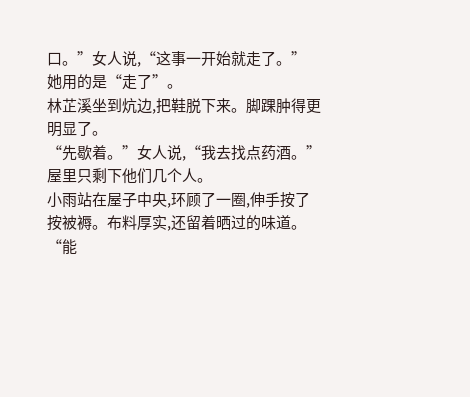口。”女人说,“这事一开始就走了。”
她用的是“走了”。
林芷溪坐到炕边,把鞋脱下来。脚踝肿得更明显了。
“先歇着。”女人说,“我去找点药酒。”
屋里只剩下他们几个人。
小雨站在屋子中央,环顾了一圈,伸手按了按被褥。布料厚实,还留着晒过的味道。
“能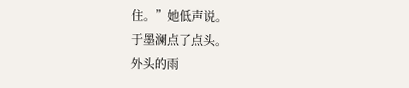住。”她低声说。
于墨澜点了点头。
外头的雨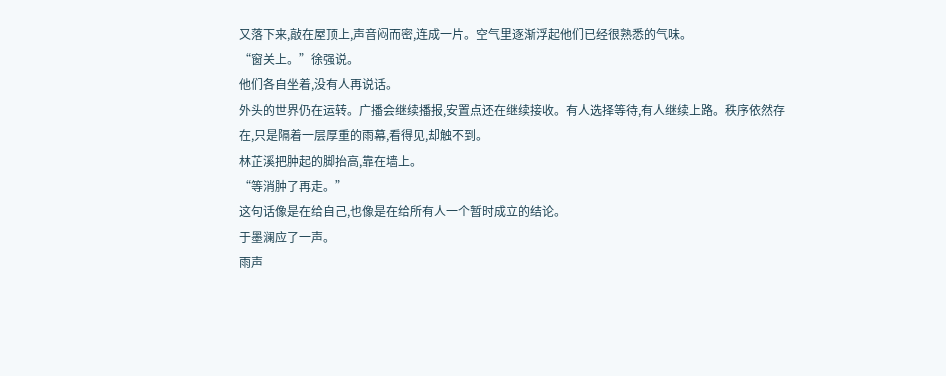又落下来,敲在屋顶上,声音闷而密,连成一片。空气里逐渐浮起他们已经很熟悉的气味。
“窗关上。”徐强说。
他们各自坐着,没有人再说话。
外头的世界仍在运转。广播会继续播报,安置点还在继续接收。有人选择等待,有人继续上路。秩序依然存在,只是隔着一层厚重的雨幕,看得见,却触不到。
林芷溪把肿起的脚抬高,靠在墙上。
“等消肿了再走。”
这句话像是在给自己,也像是在给所有人一个暂时成立的结论。
于墨澜应了一声。
雨声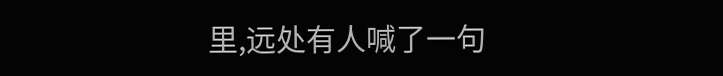里,远处有人喊了一句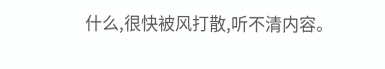什么,很快被风打散,听不清内容。